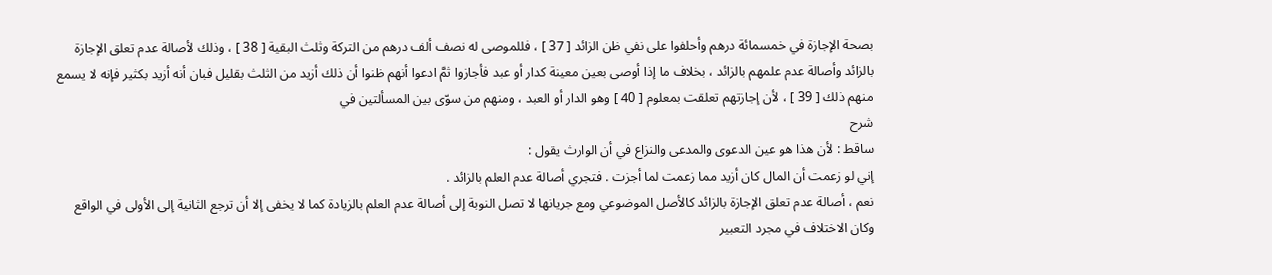بصحة الإجازة في خمسمائة درهم وأحلفوا على نفي ظن الزائد [ 37 ] ، فللموصى له نصف ألف درهم من التركة وثلث البقية [ 38 ] ، وذلك لأصالة عدم تعلق الإجازة بالزائد وأصالة عدم علمهم بالزائد ، بخلاف ما إذا أوصى بعين معينة كدار أو عبد فأجازوا ثمَّ ادعوا أنهم ظنوا أن ذلك أزيد من الثلث بقليل فبان أنه أزيد بكثير فإنه لا يسمع منهم ذلك [ 39 ] ، لأن إجازتهم تعلقت بمعلوم [ 40 ] وهو الدار أو العبد ، ومنهم من سوّى بين المسألتين في
شرح
ساقط : لأن هذا هو عين الدعوى والمدعى والنزاع في أن الوارث يقول :
إني لو زعمت أن المال كان أزيد مما زعمت لما أجزت . فتجري أصالة عدم العلم بالزائد .
نعم ، أصالة عدم تعلق الإجازة بالزائد كالأصل الموضوعي ومع جريانها لا تصل النوبة إلى أصالة عدم العلم بالزيادة كما لا يخفى إلا أن ترجع الثانية إلى الأولى في الواقع وكان الاختلاف في مجرد التعبير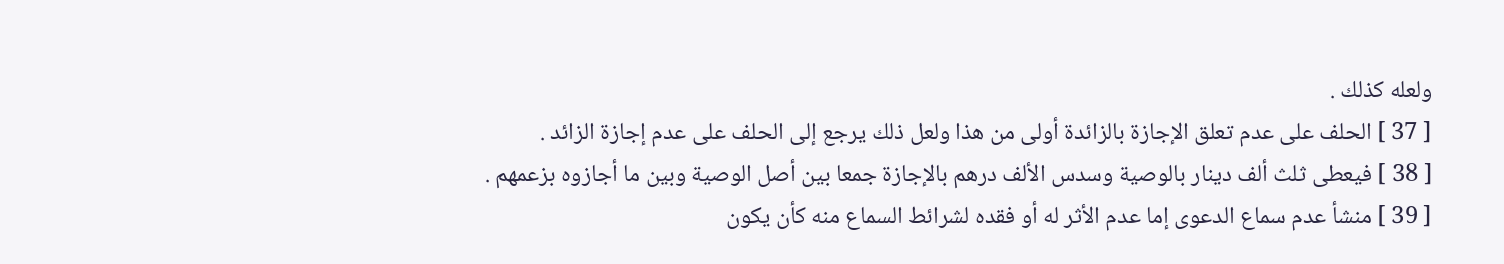ولعله كذلك .
[ 37 ] الحلف على عدم تعلق الإجازة بالزائدة أولى من هذا ولعل ذلك يرجع إلى الحلف على عدم إجازة الزائد .
[ 38 ] فيعطى ثلث ألف دينار بالوصية وسدس الألف درهم بالإجازة جمعا بين أصل الوصية وبين ما أجازوه بزعمهم .
[ 39 ] منشأ عدم سماع الدعوى إما عدم الأثر له أو فقده لشرائط السماع منه كأن يكون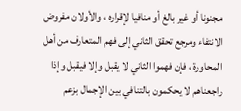مجنونا أو غير بالغ أو منافيا لإقراره ، والأولان مفروض الانتفاء ومرجع تحقق الثاني إلى فهم المتعارف من أهل المحاورة ، فإن فهموا الثاني لا يقبل وإلا فيقبل وإذا راجعناهم لا يحكمون بالتنافي بين الإجمال بزعم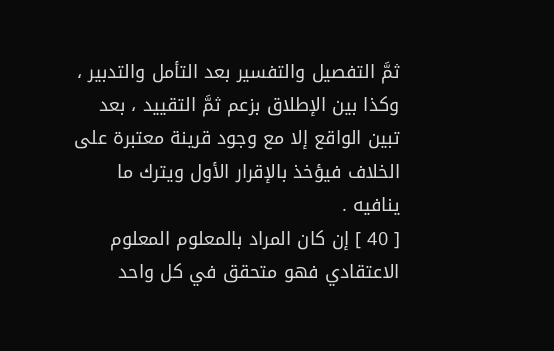ثمَّ التفصيل والتفسير بعد التأمل والتدبير ، وكذا بين الإطلاق بزعم ثمَّ التقييد ، بعد تبين الواقع إلا مع وجود قرينة معتبرة على الخلاف فيؤخذ بالإقرار الأول ويترك ما ينافيه .
[ 40 ] إن كان المراد بالمعلوم المعلوم الاعتقادي فهو متحقق في كل واحد